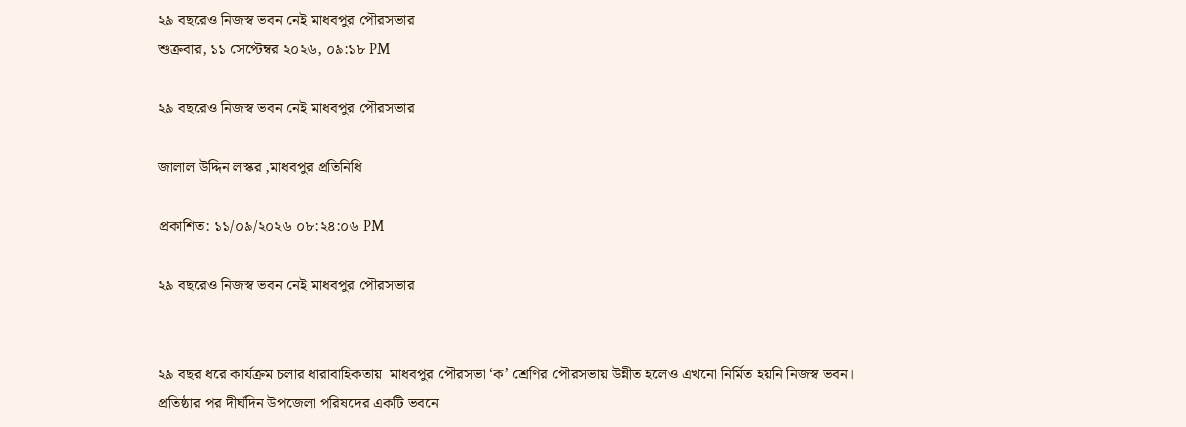২৯ বছরেও নিজস্ব ভবন নেই মাধবপুর পৌরসভার
শুক্রবার, ১১ সেপ্টেম্বর ২০২৬, ০৯:১৮ PM

২৯ বছরেও নিজস্ব ভবন নেই মাধবপুর পৌরসভার

জালাল উদ্দিন লস্কর ,মাধবপুর প্রতিনিধি

প্রকাশিত: ১১/০৯/২০২৬ ০৮:২৪:০৬ PM

২৯ বছরেও নিজস্ব ভবন নেই মাধবপুর পৌরসভার


২৯ বছর ধরে কার্যক্রম চলার ধারাবাহিকতায়  মাধবপুর পৌরসভা ‘ক’ শ্রেণির পৌরসভায় উন্নীত হলেও এখনো নির্মিত হয়নি নিজস্ব ভবন। প্রতিষ্ঠার পর দীর্ঘদিন উপজেলা পরিষদের একটি ভবনে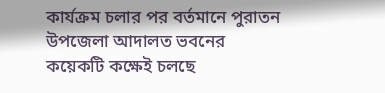কার্যক্রম চলার পর বর্তমানে পুরাতন উপজেলা আদালত ভবনের কয়েকটি কক্ষেই চলছে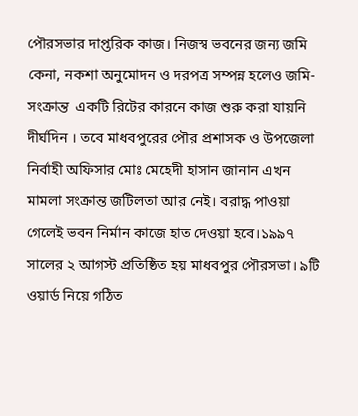পৌরসভার দাপ্তরিক কাজ। নিজস্ব ভবনের জন্য জমি কেনা, নকশা অনুমোদন ও দরপত্র সম্পন্ন হলেও জমি-সংক্রান্ত  একটি রিটের কারনে কাজ শুরু করা যায়নি দীর্ঘদিন । তবে মাধবপুরের পৌর প্রশাসক ও উপজেলা নির্বাহী অফিসার মোঃ মেহেদী হাসান জানান এখন মামলা সংক্রান্ত জটিলতা আর নেই। বরাদ্ধ পাওয়া গেলেই ভবন নির্মান কাজে হাত দেওয়া হবে।১৯৯৭ সালের ২ আগস্ট প্রতিষ্ঠিত হয় মাধবপুর পৌরসভা। ৯টি ওয়ার্ড নিয়ে গঠিত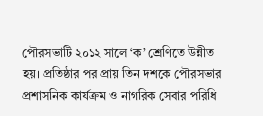পৌরসভাটি ২০১২ সালে ‘ক’ শ্রেণিতে উন্নীত হয়। প্রতিষ্ঠার পর প্রায় তিন দশকে পৌরসভার প্রশাসনিক কার্যক্রম ও নাগরিক সেবার পরিধি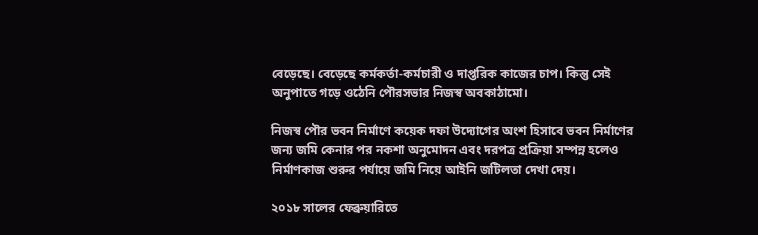বেড়েছে। বেড়েছে কর্মকর্তা-কর্মচারী ও দাপ্তরিক কাজের চাপ। কিন্তু সেই অনুপাতে গড়ে ওঠেনি পৌরসভার নিজস্ব অবকাঠামো।

নিজস্ব পৌর ভবন নির্মাণে কয়েক দফা উদ্যোগের অংশ হিসাবে ভবন নির্মাণের জন্য জমি কেনার পর নকশা অনুমোদন এবং দরপত্র প্রক্রিয়া সম্পন্ন হলেও নির্মাণকাজ শুরুর পর্যায়ে জমি নিয়ে আইনি জটিলতা দেখা দেয়।

২০১৮ সালের ফেব্রুয়ারিতে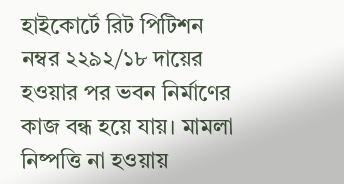হাইকোর্টে রিট পিটিশন নম্বর ২২৯২/১৮ দায়ের হওয়ার পর ভবন নির্মাণের কাজ বন্ধ হয়ে যায়। মামলা নিষ্পত্তি না হওয়ায়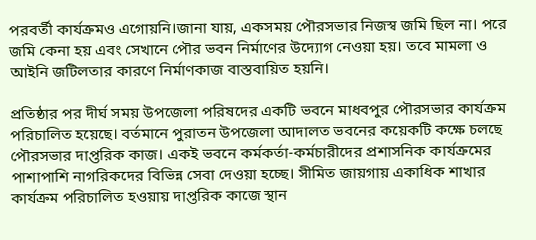পরবর্তী কার্যক্রমও এগোয়নি।জানা যায়, একসময় পৌরসভার নিজস্ব জমি ছিল না। পরে জমি কেনা হয় এবং সেখানে পৌর ভবন নির্মাণের উদ্যোগ নেওয়া হয়। তবে মামলা ও আইনি জটিলতার কারণে নির্মাণকাজ বাস্তবায়িত হয়নি।

প্রতিষ্ঠার পর দীর্ঘ সময় উপজেলা পরিষদের একটি ভবনে মাধবপুর পৌরসভার কার্যক্রম পরিচালিত হয়েছে। বর্তমানে পুরাতন উপজেলা আদালত ভবনের কয়েকটি কক্ষে চলছে পৌরসভার দাপ্তরিক কাজ। একই ভবনে কর্মকর্তা-কর্মচারীদের প্রশাসনিক কার্যক্রমের পাশাপাশি নাগরিকদের বিভিন্ন সেবা দেওয়া হচ্ছে। সীমিত জায়গায় একাধিক শাখার কার্যক্রম পরিচালিত হওয়ায় দাপ্তরিক কাজে স্থান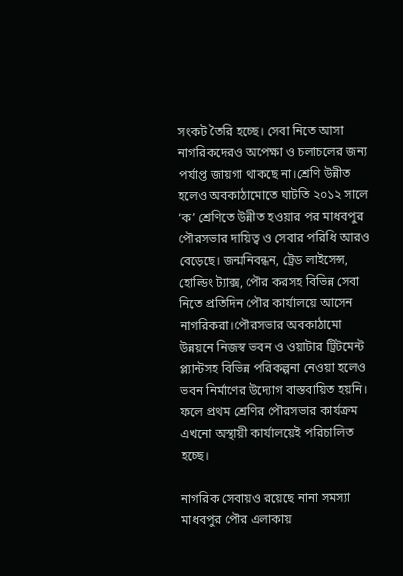সংকট তৈরি হচ্ছে। সেবা নিতে আসা নাগরিকদেরও অপেক্ষা ও চলাচলের জন্য পর্যাপ্ত জায়গা থাকছে না।শ্রেণি উন্নীত হলেও অবকাঠামোতে ঘাটতি ২০১২ সালে ‘ক’ শ্রেণিতে উন্নীত হওয়ার পর মাধবপুর পৌরসভার দায়িত্ব ও সেবার পরিধি আরও বেড়েছে। জন্মনিবন্ধন, ট্রেড লাইসেন্স, হোল্ডিং ট্যাক্স, পৌর করসহ বিভিন্ন সেবা নিতে প্রতিদিন পৌর কার্যালয়ে আসেন নাগরিকরা।পৌরসভার অবকাঠামো উন্নয়নে নিজস্ব ভবন ও ওয়াটার ট্রিটমেন্ট প্ল্যান্টসহ বিভিন্ন পরিকল্পনা নেওয়া হলেও ভবন নির্মাণের উদ্যোগ বাস্তবায়িত হয়নি। ফলে প্রথম শ্রেণির পৌরসভার কার্যক্রম এখনো অস্থায়ী কার্যালয়েই পরিচালিত হচ্ছে।

নাগরিক সেবায়ও রয়েছে নানা সমস্যা মাধবপুর পৌর এলাকায়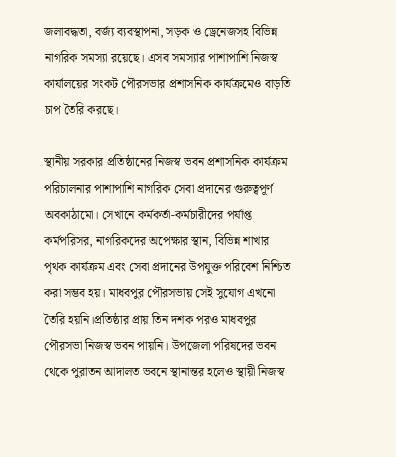জলাবদ্ধতা, বর্জ্য ব্যবস্থাপনা, সড়ক ও ড্রেনেজসহ বিভিন্ন নাগরিক সমস্যা রয়েছে। এসব সমস্যার পাশাপাশি নিজস্ব কার্যালয়ের সংকট পৌরসভার প্রশাসনিক কার্যক্রমেও বাড়তি চাপ তৈরি করছে।

স্থানীয় সরকার প্রতিষ্ঠানের নিজস্ব ভবন প্রশাসনিক কার্যক্রম পরিচালনার পাশাপাশি নাগরিক সেবা প্রদানের গুরুত্বপূর্ণ অবকাঠামো। সেখানে কর্মকর্তা-কর্মচারীদের পর্যাপ্ত কর্মপরিসর, নাগরিকদের অপেক্ষার স্থান, বিভিন্ন শাখার পৃথক কার্যক্রম এবং সেবা প্রদানের উপযুক্ত পরিবেশ নিশ্চিত করা সম্ভব হয়। মাধবপুর পৌরসভায় সেই সুযোগ এখনো তৈরি হয়নি।প্রতিষ্ঠার প্রায় তিন দশক পরও মাধবপুর পৌরসভা নিজস্ব ভবন পায়নি। উপজেলা পরিষদের ভবন থেকে পুরাতন আদালত ভবনে স্থানান্তর হলেও স্থায়ী নিজস্ব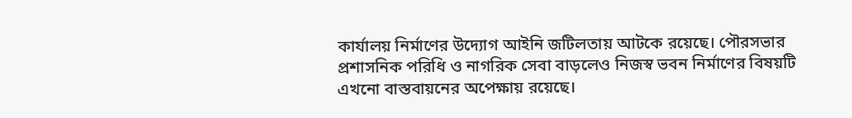কার্যালয় নির্মাণের উদ্যোগ আইনি জটিলতায় আটকে রয়েছে। পৌরসভার প্রশাসনিক পরিধি ও নাগরিক সেবা বাড়লেও নিজস্ব ভবন নির্মাণের বিষয়টি এখনো বাস্তবায়নের অপেক্ষায় রয়েছে।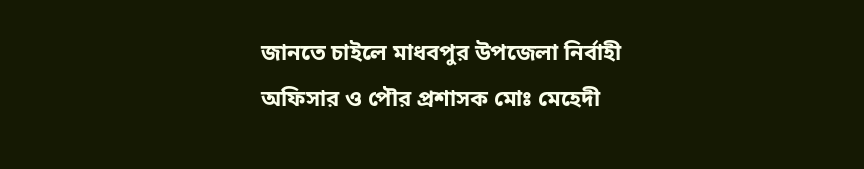জানতে চাইলে মাধবপুর উপজেলা নির্বাহী অফিসার ও পৌর প্রশাসক মোঃ মেহেদী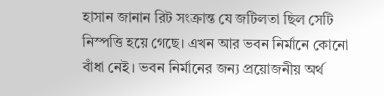হাসান জানান রিট সংক্রান্ত যে জটিলতা ছিল সেটি নিস্পত্তি হয়ে গেছে। এখন আর ভবন নির্মানে কোনো বাঁধা নেই। ভবন নির্মানের জন্য প্রয়োজনীয় অর্থ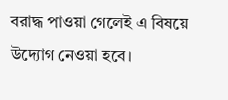বরাদ্ধ পাওয়া গেলেই এ বিষয়ে উদ্যোগ নেওয়া হবে।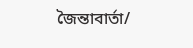জৈন্তাবার্তা/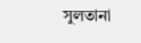সুলতানা